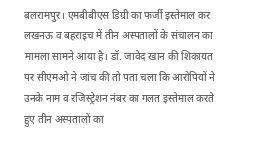बलरामपुर। एमबीबीएस डिग्री का फर्जी इस्तेमाल कर लखनऊ व बहराइच में तीन अस्पतालों के संचालन का मामला सामने आया है। डॉ. जावेद खान की शिकायत पर सीएमओ ने जांच की तो पता चला कि आरोपियों ने उनके नाम व रजिस्ट्रेशन नंबर का गलत इस्तेमाल करते हुए तीन अस्पतालों का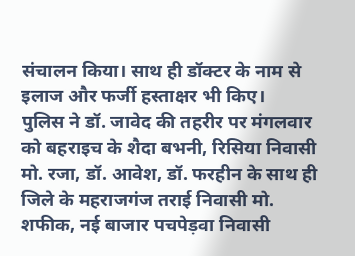संचालन किया। साथ ही डॉक्टर के नाम से इलाज और फर्जी हस्ताक्षर भी किए।
पुलिस ने डॉ. जावेद की तहरीर पर मंगलवार को बहराइच के शैदा बभनी, रिसिया निवासी मो. रजा, डॉ. आवेश, डॉ. फरहीन के साथ ही जिले के महराजगंज तराई निवासी मो. शफीक, नई बाजार पचपेड़वा निवासी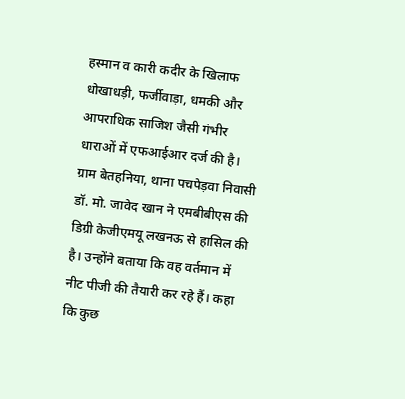हस्मान व कारी कदीर के खिलाफ धोखाधड़ी, फर्जीवाड़ा, धमकी और आपराधिक साजिश जैसी गंभीर धाराओं में एफआईआर दर्ज की है।
ग्राम बेतहनिया, थाना पचपेड़वा निवासी डॉ. मो. जावेद खान ने एमबीबीएस की डिग्री केजीएमयू लखनऊ से हासिल की है। उन्होंने बताया कि वह वर्तमान में नीट पीजी की तैयारी कर रहे हैं। कहा कि कुछ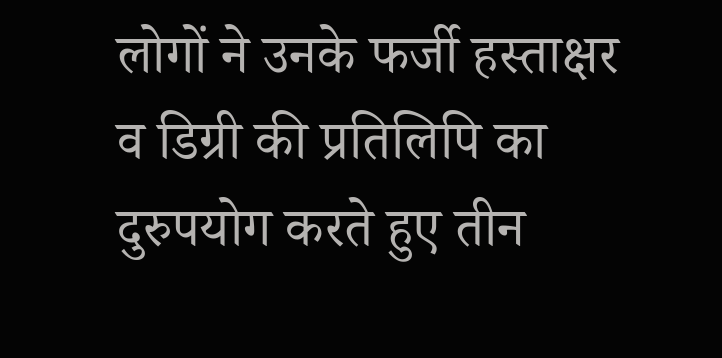लोगों ने उनके फर्जी हस्ताक्षर व डिग्री की प्रतिलिपि का दुरुपयोग करते हुए तीन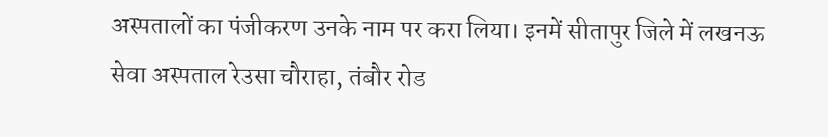अस्पतालों का पंजीकरण उनके नाम पर करा लिया। इनमें सीतापुर जिले में लखनऊ सेवा अस्पताल रेउसा चौराहा, तंबौर रोड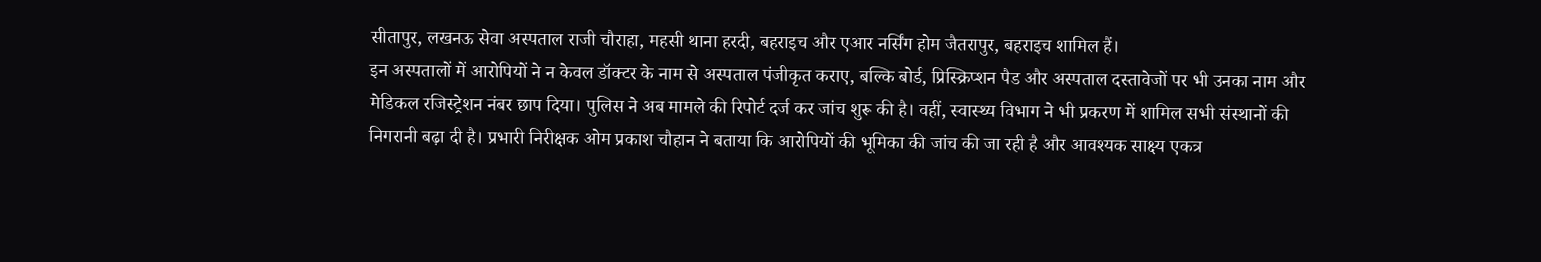सीतापुर, लखनऊ सेवा अस्पताल राजी चौराहा, महसी थाना हरदी, बहराइच और एआर नर्सिंग होम जैतरापुर, बहराइच शामिल हैं।
इन अस्पतालों में आरोपियों ने न केवल डॉक्टर के नाम से अस्पताल पंजीकृत कराए, बल्कि बोर्ड, प्रिस्क्रिप्शन पैड और अस्पताल दस्तावेजों पर भी उनका नाम और मेडिकल रजिस्ट्रेशन नंबर छाप दिया। पुलिस ने अब मामले की रिपोर्ट दर्ज कर जांच शुरू की है। वहीं, स्वास्थ्य विभाग ने भी प्रकरण में शामिल सभी संस्थानों की निगरानी बढ़ा दी है। प्रभारी निरीक्षक ओम प्रकाश चौहान ने बताया कि आरोपियों की भूमिका की जांच की जा रही है और आवश्यक साक्ष्य एकत्र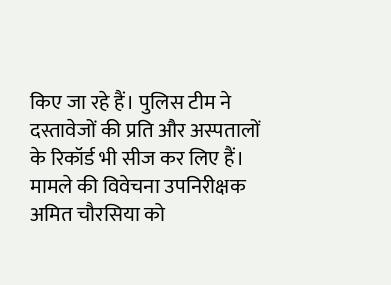किए जा रहे हैं। पुलिस टीम ने दस्तावेजों की प्रति और अस्पतालों के रिकॉर्ड भी सीज कर लिए हैं। मामले की विवेचना उपनिरीक्षक अमित चौरसिया को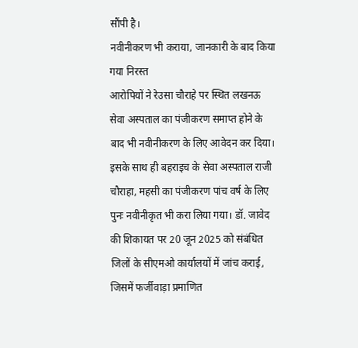सौंपी है।
नवीनीकरण भी कराया, जानकारी के बाद किया गया निरस्त
आरोपियों ने रेउसा चौराहे पर स्थित लखनऊ सेवा अस्पताल का पंजीकरण समाप्त होने के बाद भी नवीनीकरण के लिए आवेदन कर दिया। इसके साथ ही बहराइच के सेवा अस्पताल राजी चौराहा, महसी का पंजीकरण पांच वर्ष के लिए पुनः नवीनीकृत भी करा लिया गया। डॉ. जावेद की शिकायत पर 20 जून 2025 को संबंधित जिलों के सीएमओ कार्यालयों में जांच कराई, जिसमें फर्जीवाड़ा प्रमाणित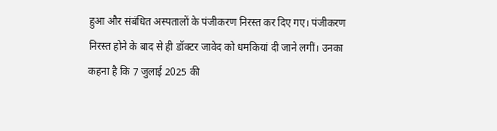हुआ और संबंधित अस्पतालों के पंजीकरण निरस्त कर दिए गए। पंजीकरण निरस्त होने के बाद से ही डॉक्टर जावेद को धमकियां दी जाने लगीं। उनका कहना है कि 7 जुलाई 2025 की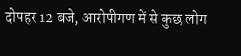दोपहर 12 बजे, आरोपीगण में से कुछ लोग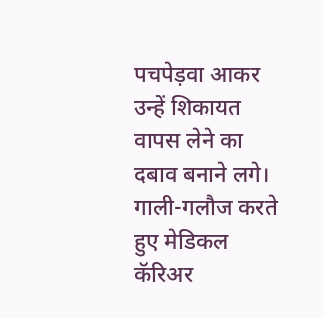पचपेड़वा आकर उन्हें शिकायत वापस लेने का दबाव बनाने लगे। गाली-गलौज करते हुए मेडिकल कॅरिअर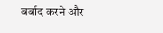बर्बाद करने और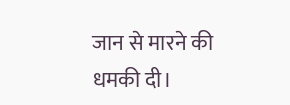जान से मारने की धमकी दी।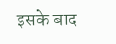इसके बाद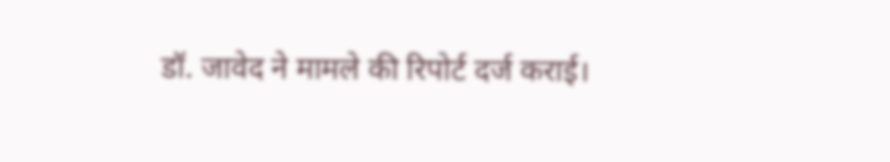डॉ. जावेद ने मामले की रिपोर्ट दर्ज कराई।